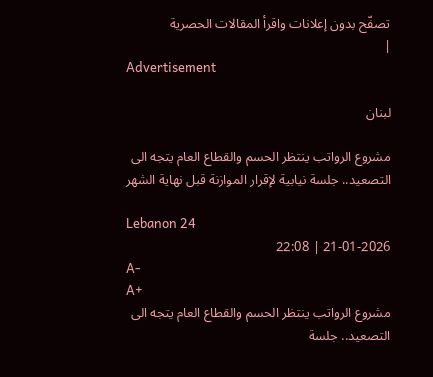تصفّح بدون إعلانات واقرأ المقالات الحصرية
|
Advertisement

لبنان

مشروع الرواتب ينتظر الحسم والقطاع العام يتجه الى التصعيد.. جلسة نيابية لإقرار الموازنة قبل نهاية الشهر

Lebanon 24
21-01-2026 | 22:08
A-
A+
مشروع الرواتب ينتظر الحسم والقطاع العام يتجه الى التصعيد.. جلسة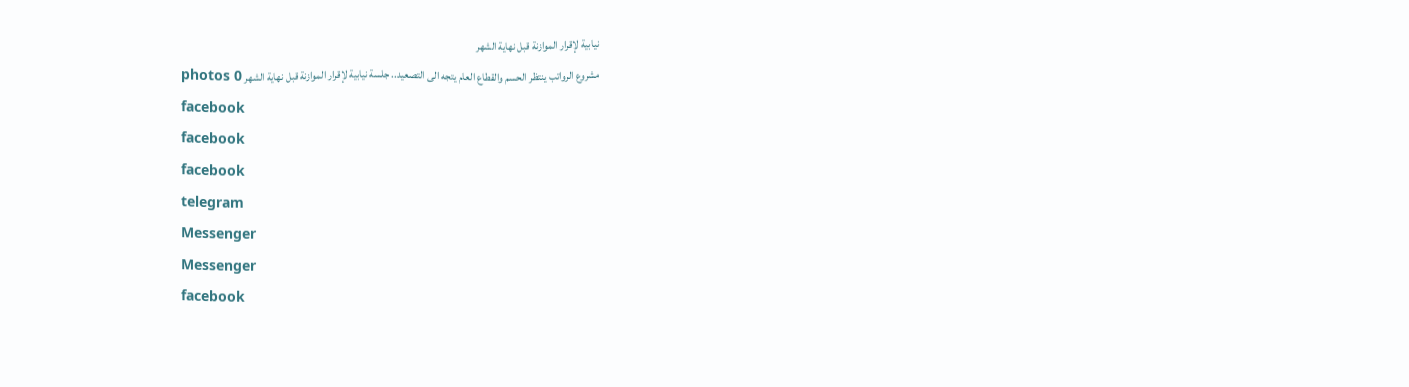نيابية لإقرار الموازنة قبل نهاية الشهر
مشروع الرواتب ينتظر الحسم والقطاع العام يتجه الى التصعيد.. جلسة نيابية لإقرار الموازنة قبل نهاية الشهر photos 0
facebook
facebook
facebook
telegram
Messenger
Messenger
facebook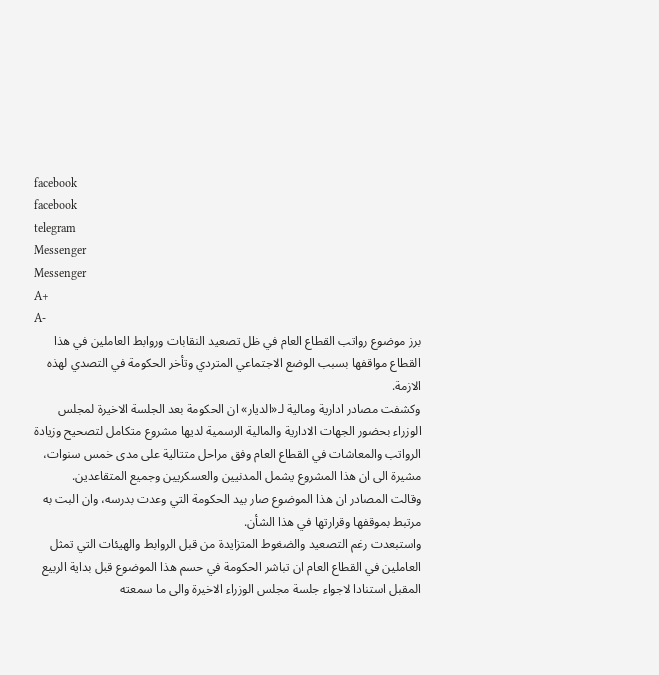facebook
facebook
telegram
Messenger
Messenger
A+
A-
برز موضوع رواتب القطاع العام في ظل تصعيد النقابات وروابط العاملين في هذا القطاع مواقفها بسبب الوضع الاجتماعي المتردي وتأخر الحكومة في التصدي لهذه الازمة.
وكشفت مصادر ادارية ومالية لـ«الديار» ان الحكومة بعد الجلسة الاخيرة لمجلس الوزراء بحضور الجهات الادارية والمالية الرسمية لديها مشروع متكامل لتصحيح وزيادة الرواتب والمعاشات في القطاع العام وفق مراحل متتالية على مدى خمس سنوات، مشيرة الى ان هذا المشروع يشمل المدنيين والعسكريين وجميع المتقاعدين.
وقالت المصادر ان هذا الموضوع صار بيد الحكومة التي وعدت بدرسه، وان البت به مرتبط بموقفها وقرارتها في هذا الشأن.
واستبعدت رغم التصعيد والضغوط المتزايدة من قبل الروابط والهيئات التي تمثل العاملين في القطاع العام ان تباشر الحكومة في حسم هذا الموضوع قبل بداية الربيع المقبل استنادا لاجواء جلسة مجلس الوزراء الاخيرة والى ما سمعته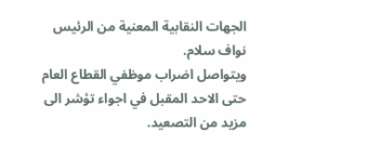الجهات النقابية المعنية من الرئيس نواف سلام.
ويتواصل اضراب موظفي القطاع العام حتى الاحد المقبل في اجواء تؤشر الى مزيد من التصعيد.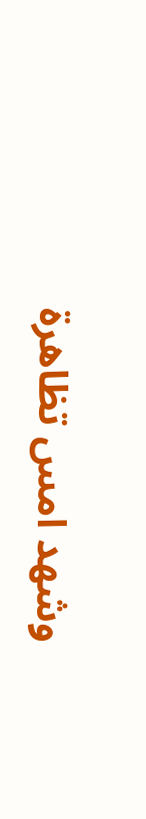وشهد امس تظاهرة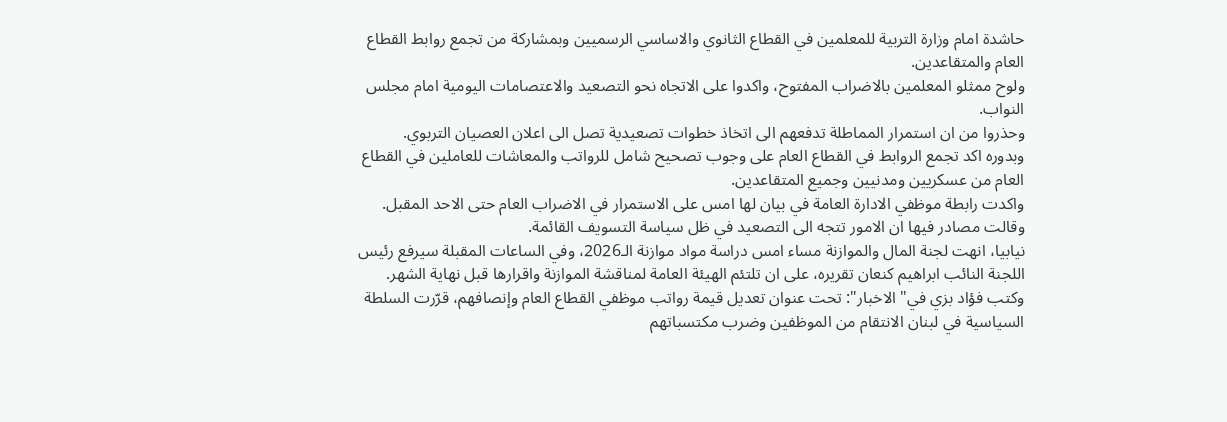حاشدة امام وزارة التربية للمعلمين في القطاع الثانوي والاساسي الرسميين وبمشاركة من تجمع روابط القطاع العام والمتقاعدين.
ولوح ممثلو المعلمين بالاضراب المفتوح، واكدوا على الاتجاه نحو التصعيد والاعتصامات اليومية امام مجلس النواب.
وحذروا من ان استمرار المماطلة تدفعهم الى اتخاذ خطوات تصعيدية تصل الى اعلان العصيان التربوي.
وبدوره اكد تجمع الروابط في القطاع العام على وجوب تصحيح شامل للرواتب والمعاشات للعاملين في القطاع العام من عسكريين ومدنيين وجميع المتقاعدين.
واكدت رابطة موظفي الادارة العامة في بيان لها امس على الاستمرار في الاضراب العام حتى الاحد المقبل.
وقالت مصادر فيها ان الامور تتجه الى التصعيد في ظل سياسة التسويف القائمة.
نيابيا، انهت لجنة المال والموازنة مساء امس دراسة مواد موازنة الـ2026، وفي الساعات المقبلة سيرفع رئيس اللجنة النائب ابراهيم كنعان تقريره، على ان تلتئم الهيئة العامة لمناقشة الموازنة واقرارها قبل نهاية الشهر.
وكتب فؤاد بزي في" الاخبار": تحت عنوان تعديل قيمة رواتب موظفي القطاع العام وإنصافهم، قرّرت السلطة السياسية في لبنان الانتقام من الموظفين وضرب مكتسباتهم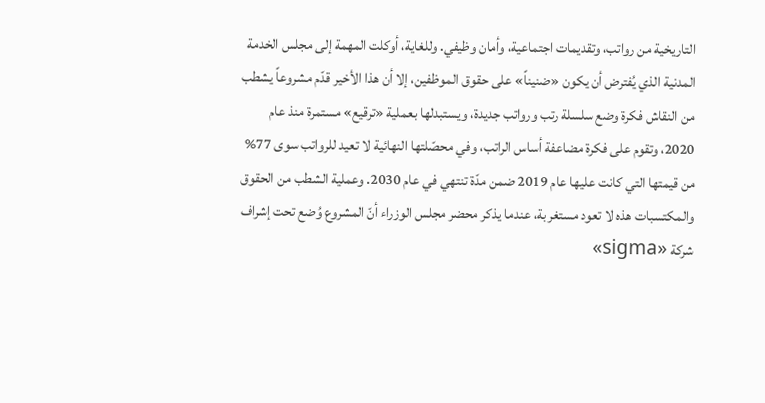التاريخية من رواتب، وتقديمات اجتماعية، وأمان وظيفي. وللغاية، أوكلت المهمة إلى مجلس الخدمة المدنية الذي يُفترض أن يكون «ضنيناً» على حقوق الموظفين، إلا أن هذا الأخير قدّم مشروعاً يشطب من النقاش فكرة وضع سلسلة رتب ورواتب جديدة، ويستبدلها بعملية «ترقيع» مستمرة منذ عام 2020، وتقوم على فكرة مضاعفة أساس الراتب، وفي محصّلتها النهائية لا تعيد للرواتب سوى 77% من قيمتها التي كانت عليها عام 2019 ضمن مدّة تنتهي في عام 2030. وعملية الشطب من الحقوق والمكتسبات هذه لا تعود مستغربة، عندما يذكر محضر مجلس الوزراء أنّ المشروع وُضع تحت إشراف شركة «sigma»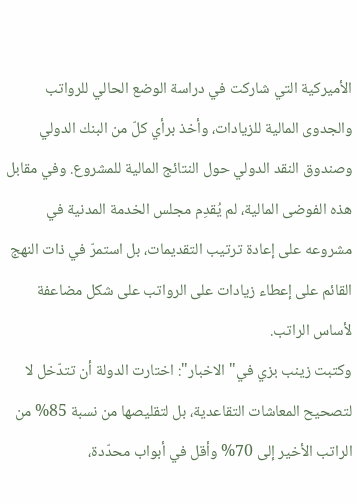الأميركية التي شاركت في دراسة الوضع الحالي للرواتب والجدوى المالية للزيادات، وأخذ برأي كلّ من البنك الدولي وصندوق النقد الدولي حول النتائج المالية للمشروع. وفي مقابل هذه الفوضى المالية، لم يُقدِم مجلس الخدمة المدنية في مشروعه على إعادة ترتيب التقديمات، بل استمرّ في ذات النهج القائم على إعطاء زيادات على الرواتب على شكل مضاعفة لأساس الراتب.
وكتبت زينب بزي في" الاخبار": اختارت الدولة أن تتدّخل لا لتصحيح المعاشات التقاعدية، بل لتقليصها من نسبة 85% من الراتب الأخير إلى 70% وأقل في أبواب محدّدة،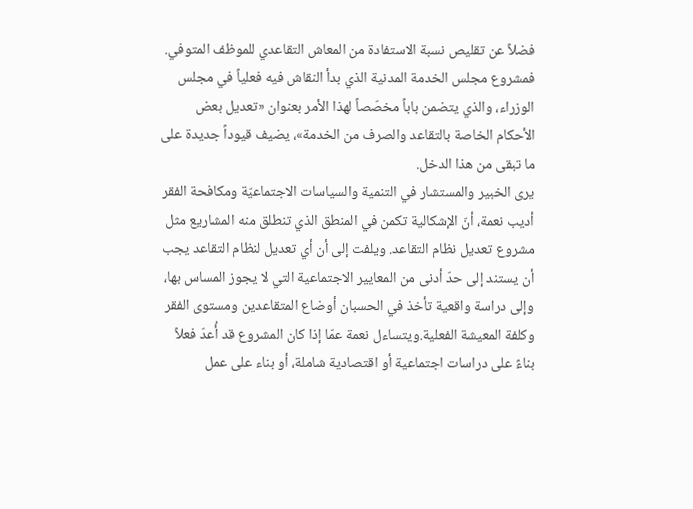فضلاً عن تقليص نسبة الاستفادة من المعاش التقاعدي للموظف المتوفي. فمشروع مجلس الخدمة المدنية الذي بدأ النقاش فيه فعلياً في مجلس الوزراء، والذي يتضمن باباً مخصّصاً لهذا الأمر بعنوان «تعديل بعض الأحكام الخاصة بالتقاعد والصرف من الخدمة»، يضيف قيوداً جديدة على ما تبقى من هذا الدخل.
يرى الخبير والمستشار في التنمية والسياسات الاجتماعيّة ومكافحة الفقر أديب نعمة، أنّ الإشكالية تكمن في المنطق الذي تنطلق منه المشاريع مثل مشروع تعديل نظام التقاعد. ويلفت إلى أن أي تعديل لنظام التقاعد يجب أن يستند إلى حدّ أدنى من المعايير الاجتماعية التي لا يجوز المساس بها، وإلى دراسة واقعية تأخذ في الحسبان أوضاع المتقاعدين ومستوى الفقر وكلفة المعيشة الفعلية.ويتساءل نعمة عمّا إذا كان المشروع قد أُعدّ فعلاً بناءً على دراسات اجتماعية أو اقتصادية شاملة، أو بناء على عمل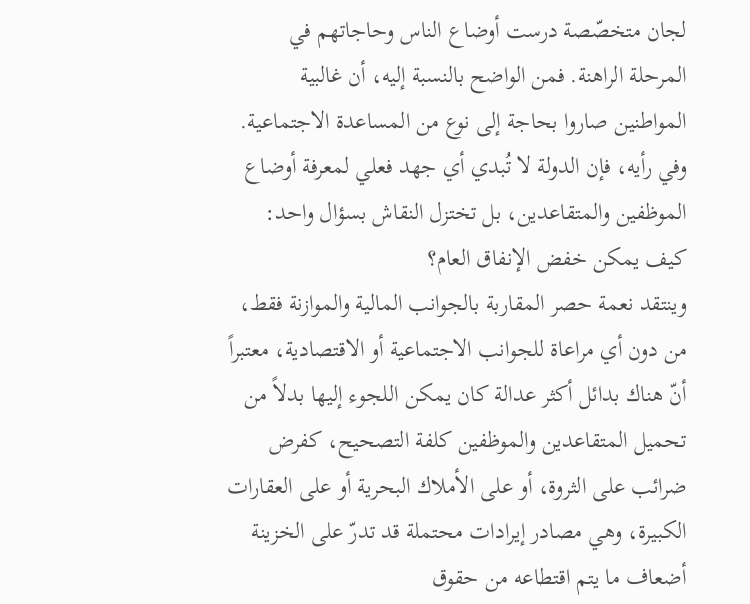لجان متخصّصة درست أوضاع الناس وحاجاتهم في المرحلة الراهنة. فمن الواضح بالنسبة إليه، أن غالبية المواطنين صاروا بحاجة إلى نوع من المساعدة الاجتماعية. وفي رأيه، فإن الدولة لا تُبدي أي جهد فعلي لمعرفة أوضاع الموظفين والمتقاعدين، بل تختزل النقاش بسؤال واحد: كيف يمكن خفض الإنفاق العام؟
وينتقد نعمة حصر المقاربة بالجوانب المالية والموازنة فقط، من دون أي مراعاة للجوانب الاجتماعية أو الاقتصادية، معتبراً أنّ هناك بدائل أكثر عدالة كان يمكن اللجوء إليها بدلاً من تحميل المتقاعدين والموظفين كلفة التصحيح، كفرض ضرائب على الثروة، أو على الأملاك البحرية أو على العقارات الكبيرة، وهي مصادر إيرادات محتملة قد تدرّ على الخزينة أضعاف ما يتم اقتطاعه من حقوق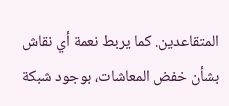المتقاعدين. كما يربط نعمة أي نقاش بشأن خفض المعاشات، بوجود شبكة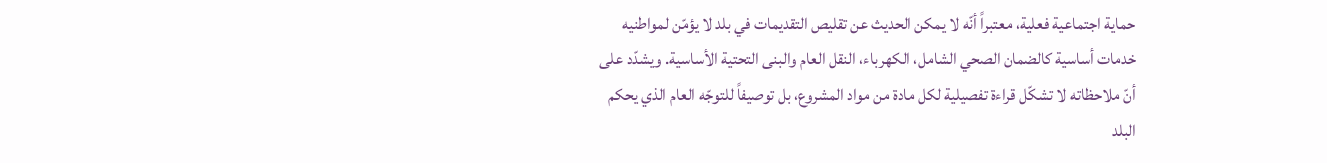حماية اجتماعية فعلية، معتبراً أنّه لا يمكن الحديث عن تقليص التقديمات في بلد لا يؤمّن لمواطنيه خدمات أساسية كالضمان الصحي الشامل، الكهرباء، النقل العام والبنى التحتية الأساسية. ويشدّد على أنّ ملاحظاته لا تشكّل قراءة تفصيلية لكل مادة من مواد المشروع، بل توصيفاً للتوجّه العام الذي يحكم البلد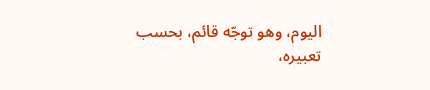اليوم، وهو توجّه قائم، بحسب تعبيره،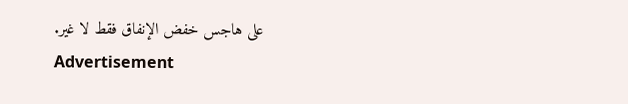على هاجس خفض الإنفاق فقط لا غير.
Advertisement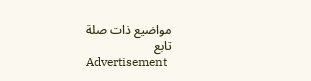مواضيع ذات صلة
تابع
Advertisement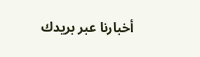أخبارنا عبر بريدك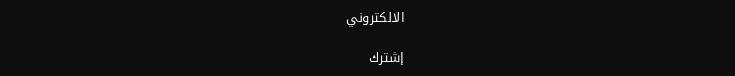الالكتروني

إشترك